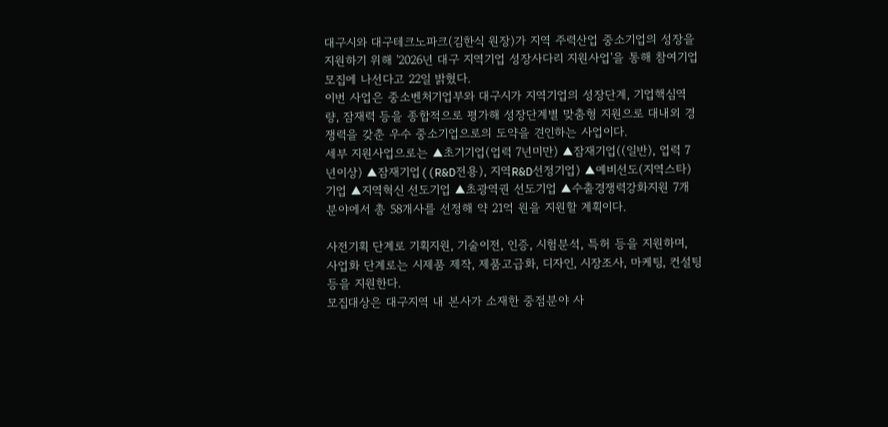대구시와 대구테크노파크(김한식 원장)가 지역 주력산업 중소기업의 성장을 지원하기 위해 '2026년 대구 지역기업 성장사다리 지원사업'을 통해 참여기업 모집에 나선다고 22일 밝혔다.
이번 사업은 중소벤처기업부와 대구시가 지역기업의 성장단계, 기업핵심역량, 잠재력 등을 종합적으로 평가해 성장단계별 맞춤형 지원으로 대내외 경쟁력을 갖춘 우수 중소기업으로의 도약을 견인하는 사업이다.
세부 지원사업으로는 ▲초기기업(업력 7년미만) ▲잠재기업((일반), 업력 7년이상) ▲잠재기업((R&D전용), 지역R&D선정기업) ▲예비선도(지역스타)기업 ▲지역혁신 선도기업 ▲초광역권 선도기업 ▲수출경쟁력강화지원 7개 분야에서 총 58개사를 선정해 약 21억 원을 지원할 계획이다.

사전기획 단계로 기획지원, 기술이전, 인증, 시험분석, 특허 등을 지원하며, 사업화 단계로는 시제품 제작, 제품고급화, 디자인, 시장조사, 마케팅, 컨설팅 등을 지원한다.
모집대상은 대구지역 내 본사가 소재한 중점분야 사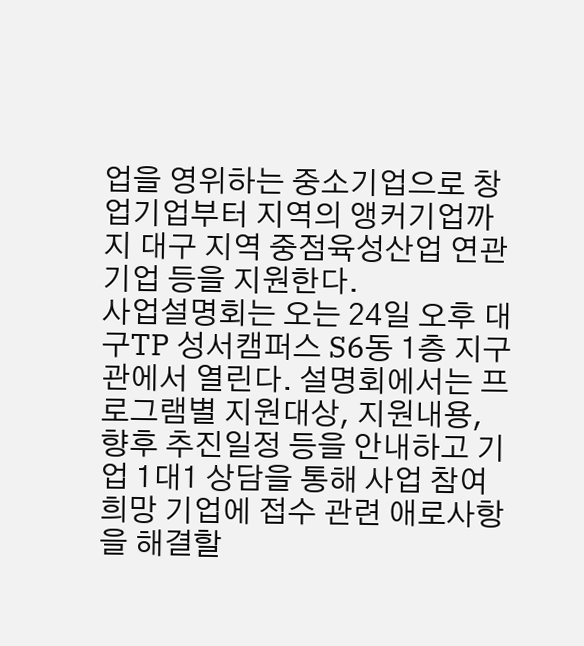업을 영위하는 중소기업으로 창업기업부터 지역의 앵커기업까지 대구 지역 중점육성산업 연관기업 등을 지원한다.
사업설명회는 오는 24일 오후 대구TP 성서캠퍼스 S6동 1층 지구관에서 열린다. 설명회에서는 프로그램별 지원대상, 지원내용, 향후 추진일정 등을 안내하고 기업 1대1 상담을 통해 사업 참여희망 기업에 접수 관련 애로사항을 해결할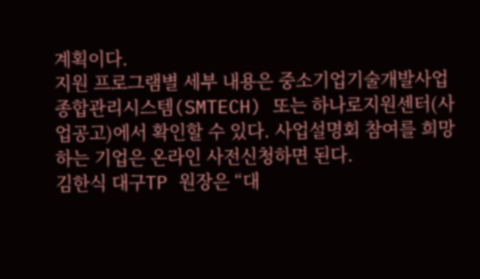계획이다.
지원 프로그램별 세부 내용은 중소기업기술개발사업 종합관리시스템(SMTECH) 또는 하나로지원센터(사업공고)에서 확인할 수 있다. 사업설명회 참여를 희망하는 기업은 온라인 사전신청하면 된다.
김한식 대구TP 원장은 “대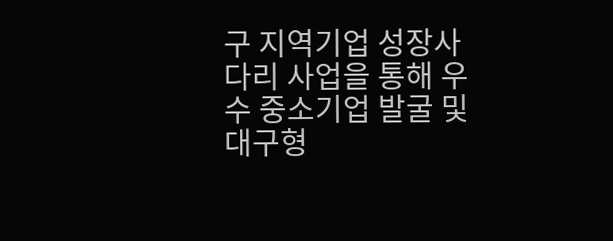구 지역기업 성장사다리 사업을 통해 우수 중소기업 발굴 및 대구형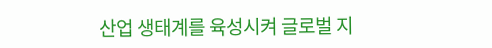산업 생태계를 육성시켜 글로벌 지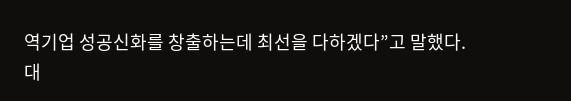역기업 성공신화를 창출하는데 최선을 다하겠다”고 말했다.
대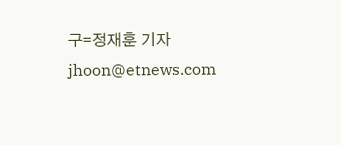구=정재훈 기자 jhoon@etnews.com